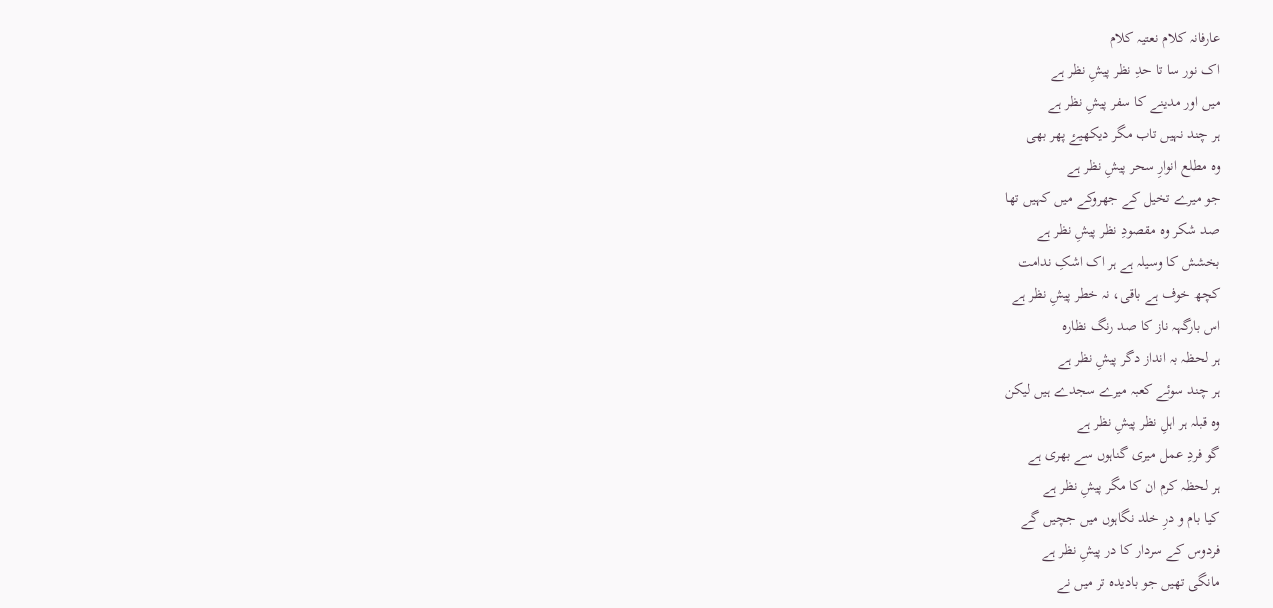عارفانہ کلام نعتیہ کلام
اک نور سا تا حدِ نظر پیشِ نظر ہے
میں اور مدینے کا سفر پیشِ نظر ہے
ہر چند نہیں تاب مگر دیکھیۓ پھر بھی
وہ مطلع انوارِ سحر پیشِ نظر ہے
جو میرے تخیل کے جھروکے میں کہیں تھا
صد شکر وہ مقصودِ نظر پیشِ نظر ہے
بخشش کا وسیلہ ہے ہر اک اشکِ ندامت
کچھ خوف ہے باقی، نہ خطر پیشِ نظر ہے
اس بارگہہ ناز کا صد رنگ نظارہ
ہر لحظہ بہ انداز دگر پیشِ نظر ہے
ہر چند سوئے کعبہ میرے سجدے ہیں لیکن
وہ قبلہ ہر اہلِ نظر پیشِ نظر ہے
گو فردِ عمل میری گناہوں سے بھری ہے
ہر لحظہ کرم ان کا مگر پیشِ نظر ہے
کیا بام و درِ خلد نگاہوں میں جچیں گے
فردوس کے سردار کا در پیشِ نظر ہے
مانگی تھیں جو بادیدہ تر میں نے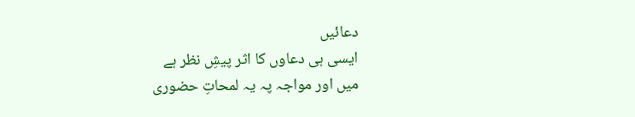دعائیں
ایسی ہی دعاوں کا اثر پیشِ نظر ہے
میں اور مواجہ پہ یہ لمحاتِ حضوری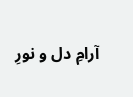آرامِ دل و نورِ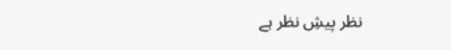نظر پیشِ نظر ہے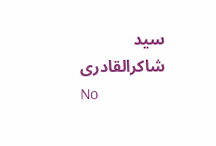سید شاکرالقادری
No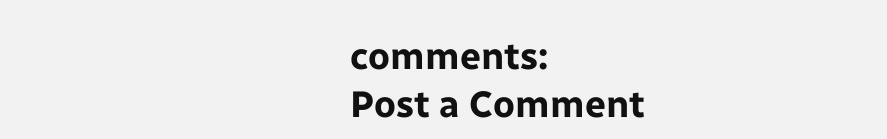comments:
Post a Comment